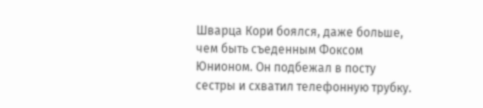Шварца Кори боялся, даже больше, чем быть съеденным Фоксом Юнионом. Он подбежал в посту сестры и схватил телефонную трубку.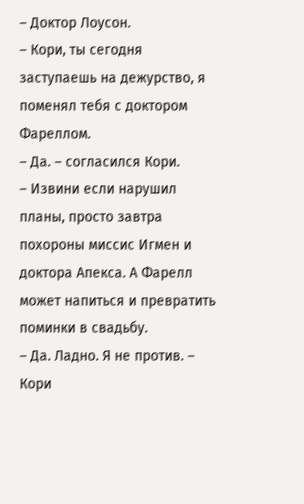– Доктор Лоусон.
– Кори, ты сегодня заступаешь на дежурство, я поменял тебя с доктором Фареллом.
– Да. – согласился Кори.
– Извини если нарушил планы, просто завтра похороны миссис Игмен и доктора Апекса. А Фарелл может напиться и превратить поминки в свадьбу.
– Да. Ладно. Я не против. – Кори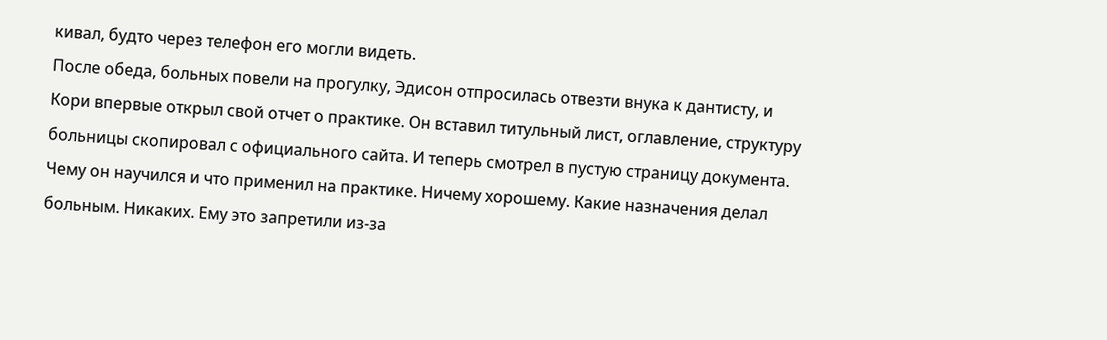кивал, будто через телефон его могли видеть.
После обеда, больных повели на прогулку, Эдисон отпросилась отвезти внука к дантисту, и Кори впервые открыл свой отчет о практике. Он вставил титульный лист, оглавление, структуру больницы скопировал с официального сайта. И теперь смотрел в пустую страницу документа. Чему он научился и что применил на практике. Ничему хорошему. Какие назначения делал больным. Никаких. Ему это запретили из-за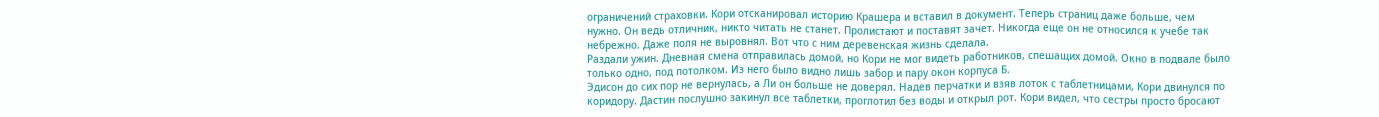ограничений страховки. Кори отсканировал историю Крашера и вставил в документ. Теперь страниц даже больше, чем нужно. Он ведь отличник, никто читать не станет. Пролистают и поставят зачет. Никогда еще он не относился к учебе так небрежно. Даже поля не выровнял. Вот что с ним деревенская жизнь сделала.
Раздали ужин. Дневная смена отправилась домой, но Кори не мог видеть работников, спешащих домой. Окно в подвале было только одно, под потолком. Из него было видно лишь забор и пару окон корпуса Б.
Эдисон до сих пор не вернулась, а Ли он больше не доверял. Надев перчатки и взяв лоток с таблетницами, Кори двинулся по коридору. Дастин послушно закинул все таблетки, проглотил без воды и открыл рот. Кори видел, что сестры просто бросают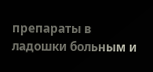препараты в ладошки больным и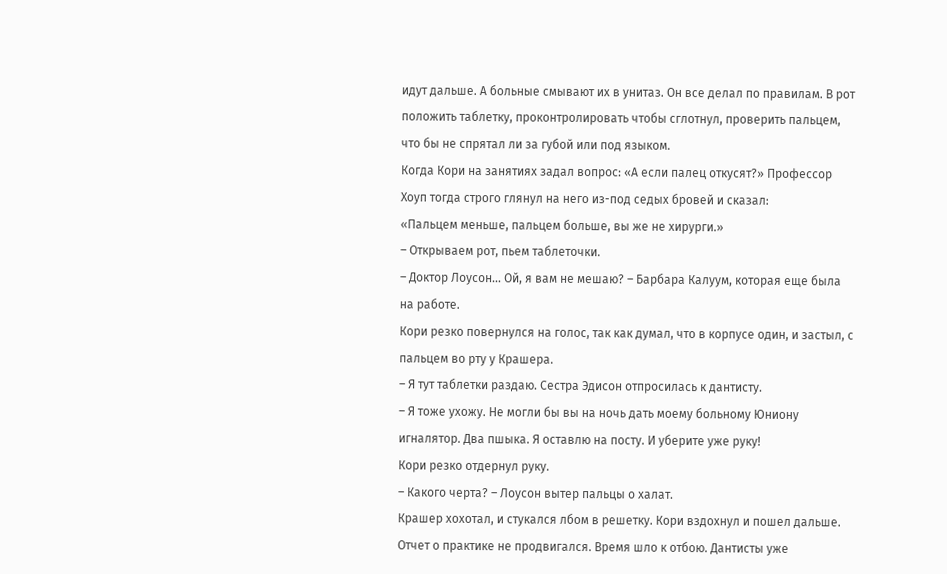идут дальше. А больные смывают их в унитаз. Он все делал по правилам. В рот положить таблетку, проконтролировать чтобы сглотнул, проверить пальцем, что бы не спрятал ли за губой или под языком.
Когда Кори на занятиях задал вопрос: «А если палец откусят?» Профессор Хоуп тогда строго глянул на него из-под седых бровей и сказал:
«Пальцем меньше, пальцем больше, вы же не хирурги.»
– Открываем рот, пьем таблеточки.
– Доктор Лоусон… Ой, я вам не мешаю? – Барбара Калуум, которая еще была на работе.
Кори резко повернулся на голос, так как думал, что в корпусе один, и застыл, с пальцем во рту у Крашера.
– Я тут таблетки раздаю. Сестра Эдисон отпросилась к дантисту.
– Я тоже ухожу. Не могли бы вы на ночь дать моему больному Юниону игналятор. Два пшыка. Я оставлю на посту. И уберите уже руку!
Кори резко отдернул руку.
– Какого черта? – Лоусон вытер пальцы о халат.
Крашер хохотал, и стукался лбом в решетку. Кори вздохнул и пошел дальше.
Отчет о практике не продвигался. Время шло к отбою. Дантисты уже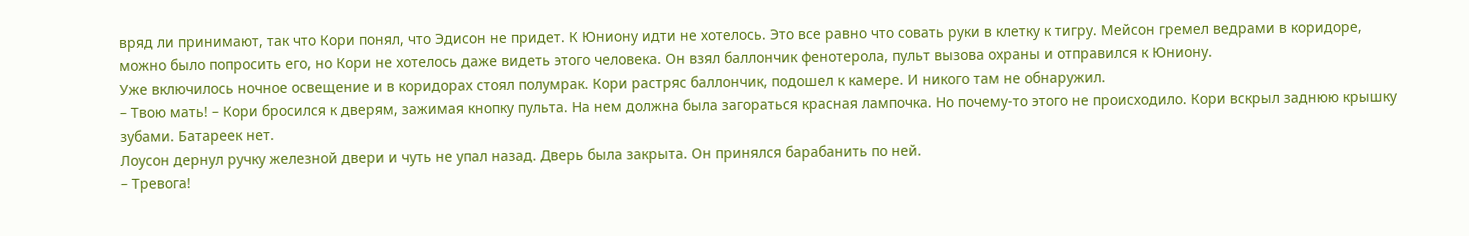вряд ли принимают, так что Кори понял, что Эдисон не придет. К Юниону идти не хотелось. Это все равно что совать руки в клетку к тигру. Мейсон гремел ведрами в коридоре, можно было попросить его, но Кори не хотелось даже видеть этого человека. Он взял баллончик фенотерола, пульт вызова охраны и отправился к Юниону.
Уже включилось ночное освещение и в коридорах стоял полумрак. Кори растряс баллончик, подошел к камере. И никого там не обнаружил.
– Твою мать! – Кори бросился к дверям, зажимая кнопку пульта. На нем должна была загораться красная лампочка. Но почему-то этого не происходило. Кори вскрыл заднюю крышку зубами. Батареек нет.
Лоусон дернул ручку железной двери и чуть не упал назад. Дверь была закрыта. Он принялся барабанить по ней.
– Тревога!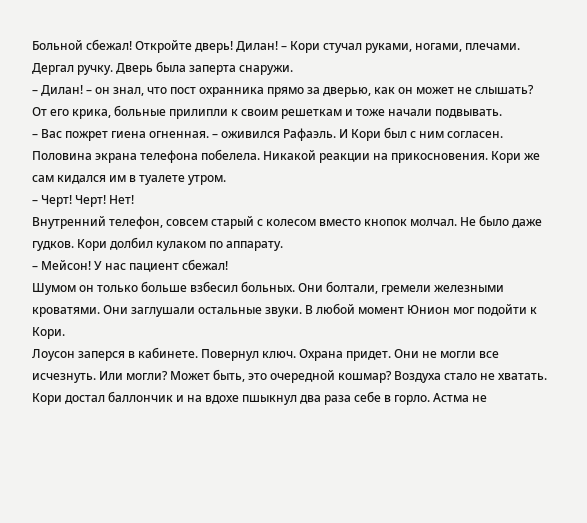Больной сбежал! Откройте дверь! Дилан! – Кори стучал руками, ногами, плечами. Дергал ручку. Дверь была заперта снаружи.
– Дилан! – он знал, что пост охранника прямо за дверью, как он может не слышать?
От его крика, больные прилипли к своим решеткам и тоже начали подвывать.
– Вас пожрет гиена огненная. – оживился Рафаэль. И Кори был с ним согласен.
Половина экрана телефона побелела. Никакой реакции на прикосновения. Кори же сам кидался им в туалете утром.
– Черт! Черт! Нет!
Внутренний телефон, совсем старый с колесом вместо кнопок молчал. Не было даже гудков. Кори долбил кулаком по аппарату.
– Мейсон! У нас пациент сбежал!
Шумом он только больше взбесил больных. Они болтали, гремели железными кроватями. Они заглушали остальные звуки. В любой момент Юнион мог подойти к Кори.
Лоусон заперся в кабинете. Повернул ключ. Охрана придет. Они не могли все исчезнуть. Или могли? Может быть, это очередной кошмар? Воздуха стало не хватать. Кори достал баллончик и на вдохе пшыкнул два раза себе в горло. Астма не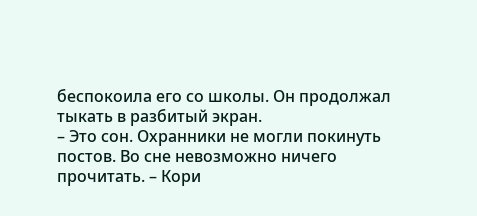беспокоила его со школы. Он продолжал тыкать в разбитый экран.
– Это сон. Охранники не могли покинуть постов. Во сне невозможно ничего прочитать. – Кори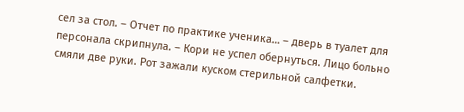сел за стол. – Отчет по практике ученика… – дверь в туалет для персонала скрипнула. – Кори не успел обернуться. Лицо больно смяли две руки. Рот зажали куском стерильной салфетки.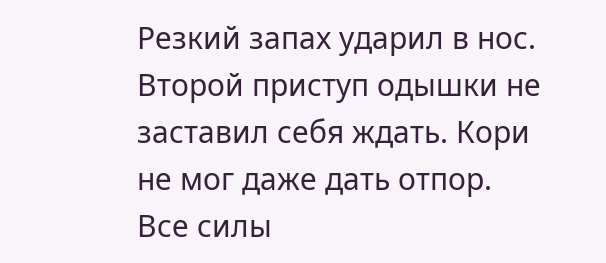Резкий запах ударил в нос. Второй приступ одышки не заставил себя ждать. Кори не мог даже дать отпор. Все силы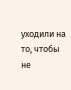уходили на то, чтобы не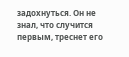задохнуться. Он не знал, что случится первым, треснет его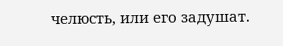челюсть, или его задушат.